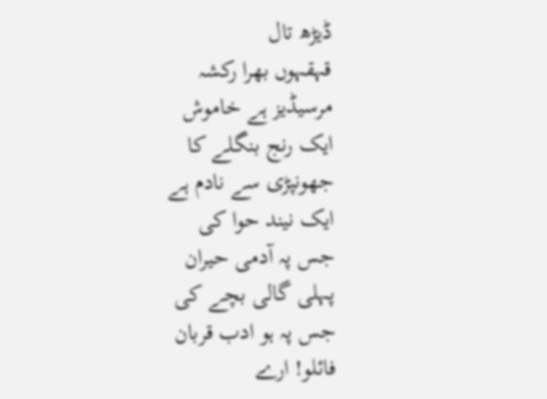ڈیڑھ تال
قہقہوں بھرا رکشہ
مرسیڈیز ہے خاموش
ایک رنج بنگلے کا
جھونپڑی سے نادم ہے
ایک نیند حوا کی
جس پہ آدمی حیران
پہلی گالی بچے کی
جس پہ ہو ادب قربان
فائلو! ارے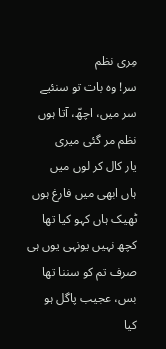مِری نظم
سر! وہ بات تو سنئیے
سر میں، اچھّ، آتا ہوں
نظم مر گئی میری
یار کال کر لوں میں
ہاں ابھی میں فارغ ہوں
ٹھیک ہاں کہو کیا تھا
کچھ نہیں یونہی یوں ہی
صرف تم کو سننا تھا
بس، عجیب پاگل ہو
کیا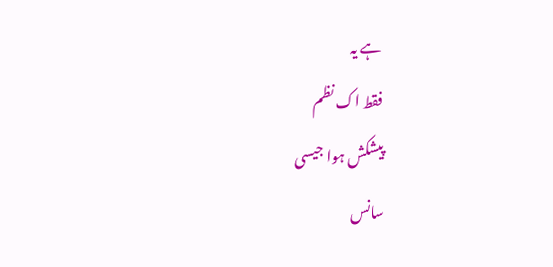ہے یہ
فقط اک نظم
پیشکش ہوا جیسی
سانس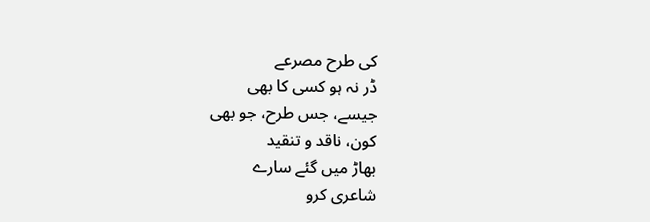کی طرح مصرعے
ڈر نہ ہو کسی کا بھی
جیسے، جس طرح، جو بھی
کون، ناقد و تنقید
بھاڑ میں گئے سارے
شاعری کرو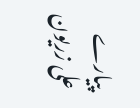پیارے
علی زریون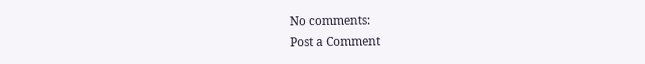No comments:
Post a Comment